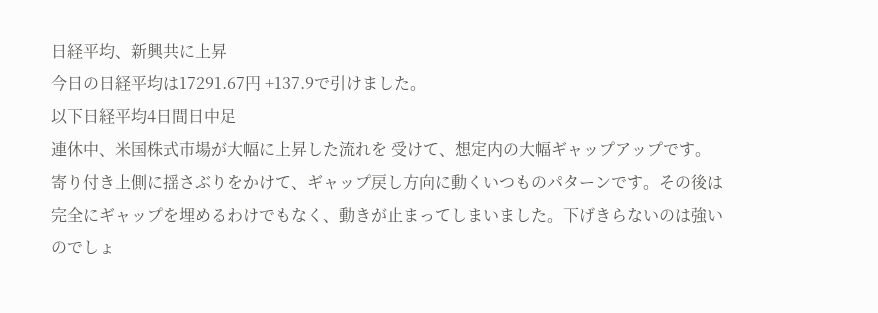日経平均、新興共に上昇
今日の日経平均は17291.67円 +137.9で引けました。
以下日経平均4日間日中足
連休中、米国株式市場が大幅に上昇した流れを 受けて、想定内の大幅ギャップアップです。寄り付き上側に揺さぶりをかけて、ギャップ戻し方向に動くいつものパターンです。その後は完全にギャップを埋めるわけでもなく、動きが止まってしまいました。下げきらないのは強いのでしょ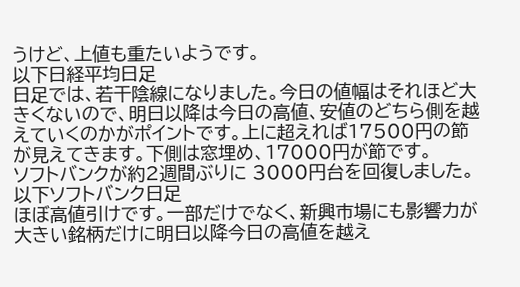うけど、上値も重たいようです。
以下日経平均日足
日足では、若干陰線になりました。今日の値幅はそれほど大きくないので、明日以降は今日の高値、安値のどちら側を越えていくのかがポイントです。上に超えれば17500円の節が見えてきます。下側は窓埋め、17000円が節です。
ソフトバンクが約2週間ぶりに 3000円台を回復しました。
以下ソフトバンク日足
ほぼ高値引けです。一部だけでなく、新興市場にも影響力が大きい銘柄だけに明日以降今日の高値を越え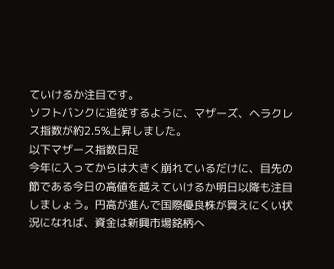ていけるか注目です。
ソフトバンクに追従するように、マザーズ、ヘラクレス指数が約2.5%上昇しました。
以下マザース指数日足
今年に入ってからは大きく崩れているだけに、目先の節である今日の高値を越えていけるか明日以降も注目しましょう。円高が進んで国際優良株が買えにくい状況になれば、資金は新興市場銘柄へ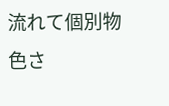流れて個別物色さ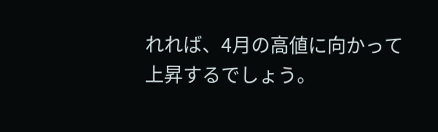れれば、4月の高値に向かって上昇するでしょう。